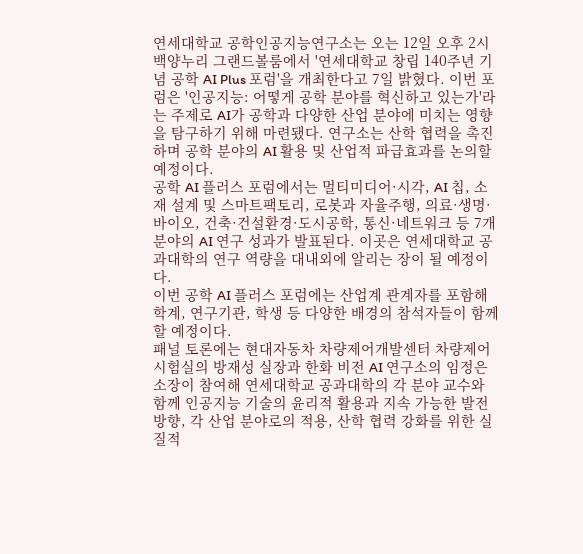연세대학교 공학인공지능연구소는 오는 12일 오후 2시 백양누리 그랜드볼룸에서 '연세대학교 창립 140주년 기념 공학 AI Plus 포럼'을 개최한다고 7일 밝혔다. 이번 포럼은 '인공지능: 어떻게 공학 분야를 혁신하고 있는가'라는 주제로 AI가 공학과 다양한 산업 분야에 미치는 영향을 탐구하기 위해 마련됐다. 연구소는 산학 협력을 촉진하며 공학 분야의 AI 활용 및 산업적 파급효과를 논의할 예정이다.
공학 AI 플러스 포럼에서는 멀티미디어·시각, AI 칩, 소재 설계 및 스마트팩토리, 로봇과 자율주행, 의료·생명·바이오, 건축·건설환경·도시공학, 통신·네트워크 등 7개 분야의 AI 연구 성과가 발표된다. 이곳은 연세대학교 공과대학의 연구 역량을 대내외에 알리는 장이 될 예정이다.
이번 공학 AI 플러스 포럼에는 산업계 관계자를 포함해 학계, 연구기관, 학생 등 다양한 배경의 참석자들이 함께할 예정이다.
패널 토론에는 현대자동차 차량제어개발센터 차량제어시험실의 방재성 실장과 한화 비전 AI 연구소의 임정은 소장이 참여해 연세대학교 공과대학의 각 분야 교수와 함께 인공지능 기술의 윤리적 활용과 지속 가능한 발전 방향, 각 산업 분야로의 적용, 산학 협력 강화를 위한 실질적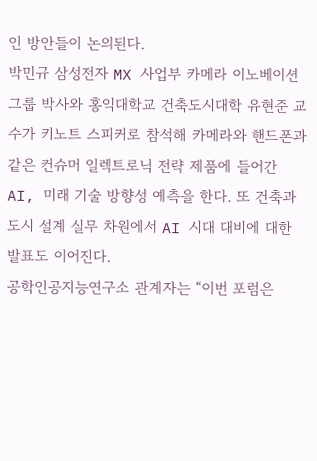인 방안들이 논의된다.
박민규 삼성전자 MX 사업부 카메라 이노베이션 그룹 박사와 홍익대학교 건축도시대학 유현준 교수가 키노트 스피커로 참석해 카메라와 핸드폰과 같은 컨슈머 일렉트로닉 전략 제품에 들어간 AI, 미래 기술 방향성 예측을 한다. 또 건축과 도시 설계 실무 차원에서 AI 시대 대비에 대한 발표도 이어진다.
공학인공지능연구소 관계자는 “이번 포럼은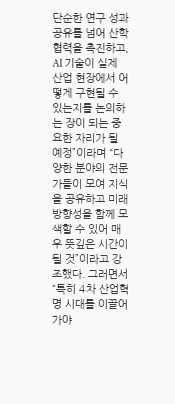단순한 연구 성과 공유를 넘어 산학 협력을 촉진하고, AI 기술이 실제 산업 현장에서 어떻게 구현될 수 있는지를 논의하는 장이 되는 중요한 자리가 될 예정”이라며 “다양한 분야의 전문가들이 모여 지식을 공유하고 미래 방향성을 함께 모색할 수 있어 매우 뜻깊은 시간이 될 것”이라고 강조했다. 그러면서 “특히 4차 산업혁명 시대를 이끌어 가야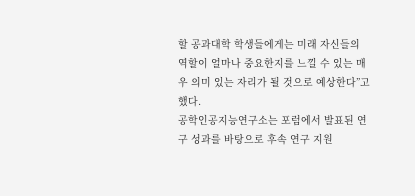할 공과대학 학생들에게는 미래 자신들의 역할이 얼마나 중요한지를 느낄 수 있는 매우 의미 있는 자리가 될 것으로 예상한다”고 했다.
공학인공지능연구소는 포럼에서 발표된 연구 성과를 바탕으로 후속 연구 지원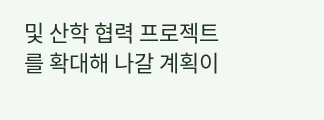및 산학 협력 프로젝트를 확대해 나갈 계획이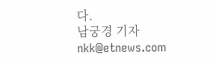다.
남궁경 기자 nkk@etnews.com